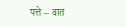पत्ते – वात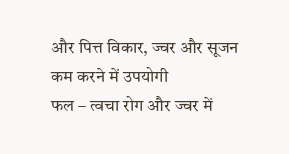और पित्त विकार, ज्वर और सूजन कम करने में उपयोगी
फल – त्वचा रोग और ज्वर में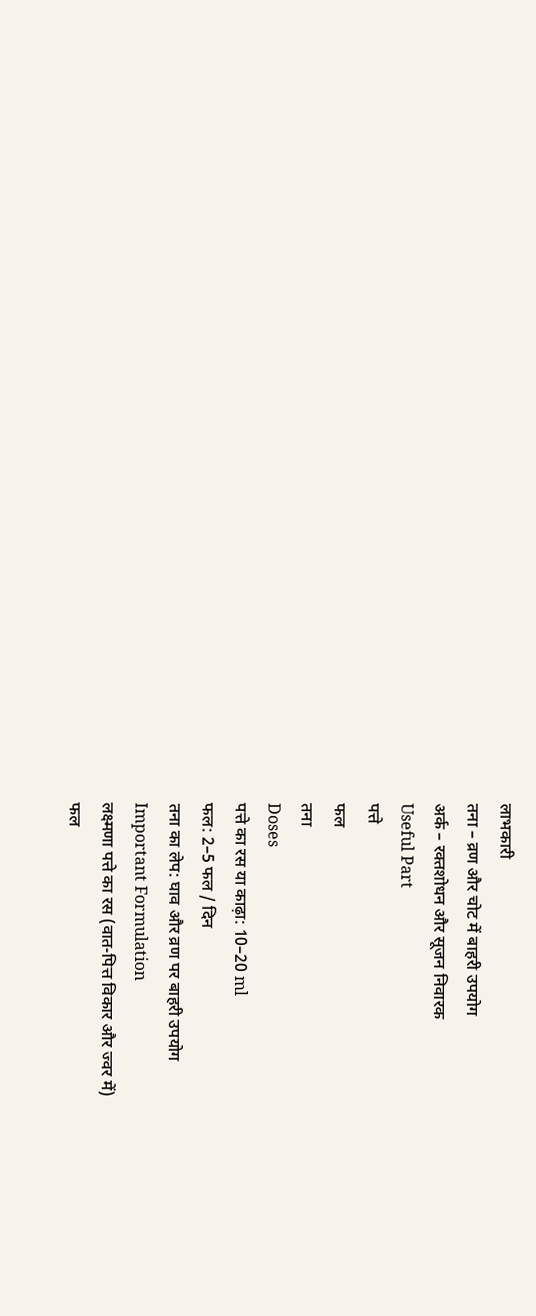लाभकारी
तना – व्रण और चोट में बाहरी उपयोग
अर्क – रक्तशोधन और सूजन निवारक
Useful Part
पत्ते
फल
तना
Doses
पत्ते का रस या काढ़ा: 10–20 ml
फल: 2–5 फल / दिन
तना का लेप: घाव और व्रण पर बाहरी उपयोग
Important Formulation
लक्ष्मणा पत्ते का रस (वात-पित्त विकार और ज्वर में)
फल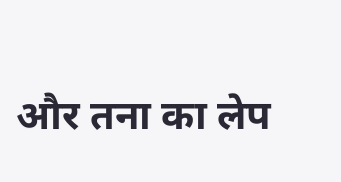और तना का लेप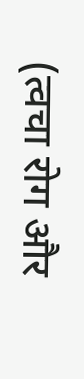(त्वचा रोग और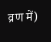व्रण में)